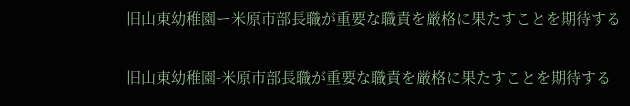旧山東幼稚園ー米原市部長職が重要な職責を厳格に果たすことを期待する

旧山東幼稚園-米原市部長職が重要な職責を厳格に果たすことを期待する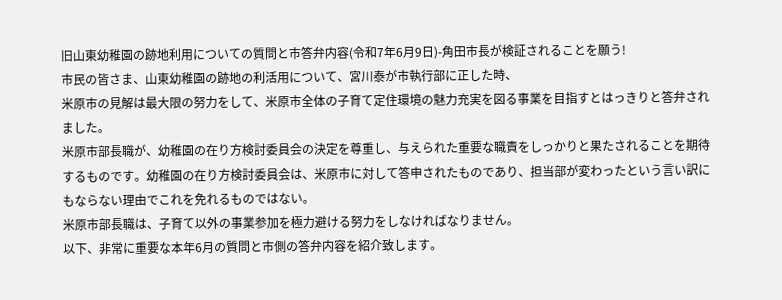旧山東幼稚園の跡地利用についての質問と市答弁内容(令和7年6月9日)-角田市長が検証されることを願う!
市民の皆さま、山東幼稚園の跡地の利活用について、宮川泰が市執行部に正した時、
米原市の見解は最大限の努力をして、米原市全体の子育て定住環境の魅力充実を図る事業を目指すとはっきりと答弁されました。
米原市部長職が、幼稚園の在り方検討委員会の決定を尊重し、与えられた重要な職責をしっかりと果たされることを期待するものです。幼稚園の在り方検討委員会は、米原市に対して答申されたものであり、担当部が変わったという言い訳にもならない理由でこれを免れるものではない。
米原市部長職は、子育て以外の事業参加を極力避ける努力をしなければなりません。
以下、非常に重要な本年6月の質問と市側の答弁内容を紹介致します。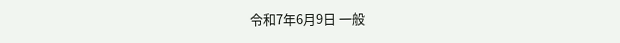令和7年6月9日 一般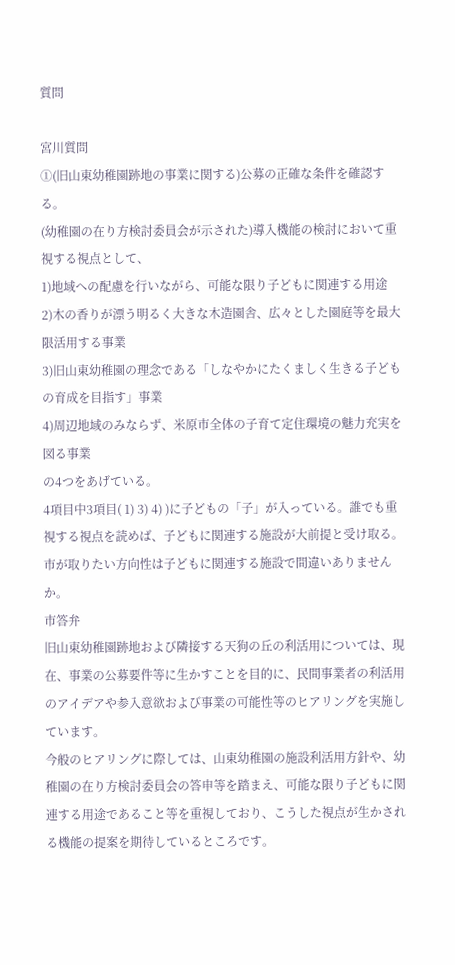質問

宮川質問
①(旧山東幼稚園跡地の事業に関する)公募の正確な条件を確認する。
(幼稚園の在り方検討委員会が示された)導入機能の検討において重視する視点として、
1)地域への配慮を行いながら、可能な限り子どもに関連する用途
2)木の香りが漂う明るく大きな木造園舎、広々とした園庭等を最大限活用する事業
3)旧山東幼稚園の理念である「しなやかにたくましく生きる子どもの育成を目指す」事業
4)周辺地域のみならず、米原市全体の子育て定住環境の魅力充実を図る事業
の4つをあげている。
4項目中3項目( 1) 3) 4) )に子どもの「子」が入っている。誰でも重視する視点を読めば、子どもに関連する施設が大前提と受け取る。
市が取りたい方向性は子どもに関連する施設で間違いありませんか。
市答弁
旧山東幼稚園跡地および隣接する天狗の丘の利活用については、現在、事業の公募要件等に生かすことを目的に、民間事業者の利活用のアイデアや参入意欲および事業の可能性等のヒアリングを実施しています。
今般のヒアリングに際しては、山東幼稚園の施設利活用方針や、幼稚園の在り方検討委員会の答申等を踏まえ、可能な限り子どもに関連する用途であること等を重視しており、こうした視点が生かされる機能の提案を期待しているところです。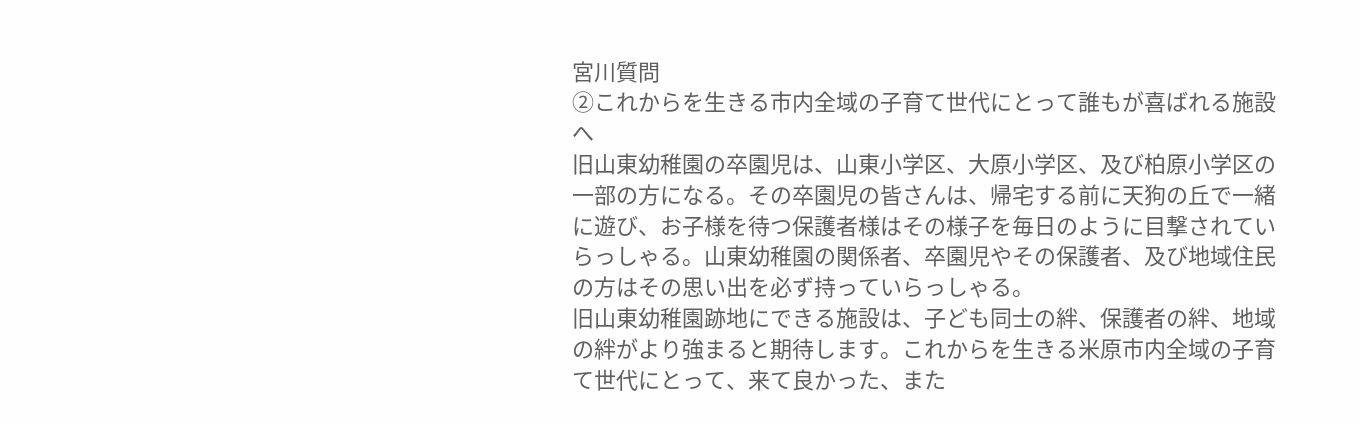宮川質問
②これからを生きる市内全域の子育て世代にとって誰もが喜ばれる施設へ
旧山東幼稚園の卒園児は、山東小学区、大原小学区、及び柏原小学区の一部の方になる。その卒園児の皆さんは、帰宅する前に天狗の丘で一緒に遊び、お子様を待つ保護者様はその様子を毎日のように目撃されていらっしゃる。山東幼稚園の関係者、卒園児やその保護者、及び地域住民の方はその思い出を必ず持っていらっしゃる。
旧山東幼稚園跡地にできる施設は、子ども同士の絆、保護者の絆、地域の絆がより強まると期待します。これからを生きる米原市内全域の子育て世代にとって、来て良かった、また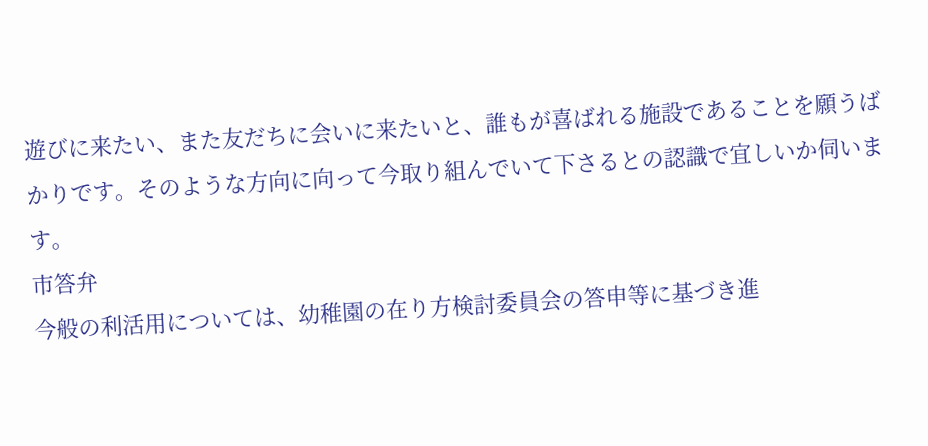遊びに来たい、また友だちに会いに来たいと、誰もが喜ばれる施設であることを願うばかりです。そのような方向に向って今取り組んでいて下さるとの認識で宜しいか伺います。
市答弁
今般の利活用については、幼稚園の在り方検討委員会の答申等に基づき進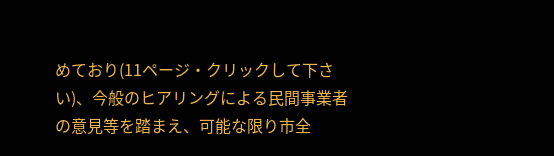めており(11ページ・クリックして下さい)、今般のヒアリングによる民間事業者の意見等を踏まえ、可能な限り市全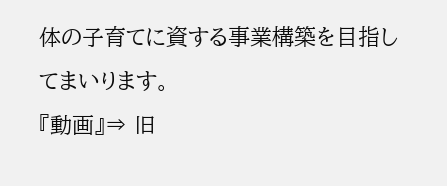体の子育てに資する事業構築を目指してまいります。
『動画』⇒ 旧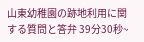山東幼稚園の跡地利用に関する質問と答弁 39分30秒~